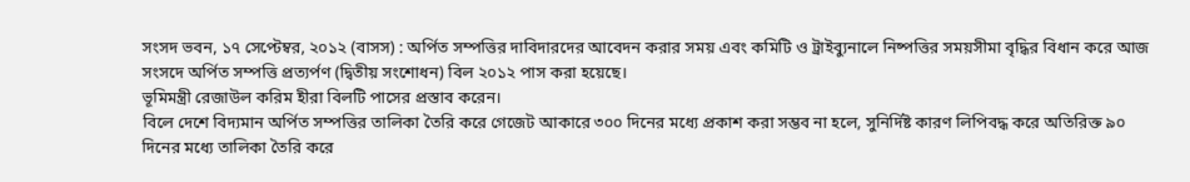সংসদ ভবন, ১৭ সেপ্টেম্বর, ২০১২ (বাসস) : অর্পিত সম্পত্তির দাবিদারদের আবেদন করার সময় এবং কমিটি ও ট্রাইব্যুনালে নিষ্পত্তির সময়সীমা বৃদ্ধির বিধান করে আজ সংসদে অর্পিত সম্পত্তি প্রত্যর্পণ (দ্বিতীয় সংশোধন) বিল ২০১২ পাস করা হয়েছে।
ভূমিমন্ত্রী রেজাউল করিম হীরা বিলটি পাসের প্রস্তাব করেন।
বিলে দেশে বিদ্যমান অর্পিত সম্পত্তির তালিকা তৈরি করে গেজেট আকারে ৩০০ দিনের মধ্যে প্রকাশ করা সম্ভব না হলে, সুনির্দিষ্ট কারণ লিপিবদ্ধ করে অতিরিক্ত ৯০ দিনের মধ্যে তালিকা তৈরি করে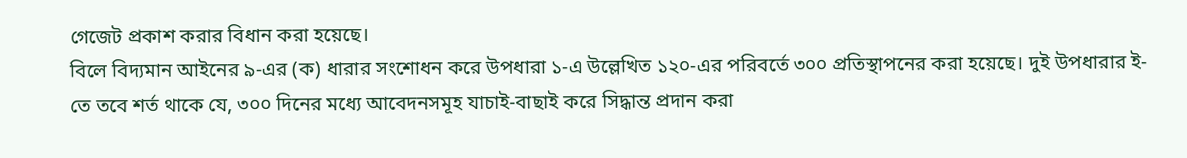গেজেট প্রকাশ করার বিধান করা হয়েছে।
বিলে বিদ্যমান আইনের ৯-এর (ক) ধারার সংশোধন করে উপধারা ১-এ উল্লেখিত ১২০-এর পরিবর্তে ৩০০ প্রতিস্থাপনের করা হয়েছে। দুই উপধারার ই-তে তবে শর্ত থাকে যে, ৩০০ দিনের মধ্যে আবেদনসমূহ যাচাই-বাছাই করে সিদ্ধান্ত প্রদান করা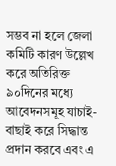সম্ভব না হলে জেলা কমিটি কারণ উল্লেখ করে অতিরিক্ত ৯০দিনের মধ্যে আবেদনসমূহ যাচাই-বাছাই করে সিদ্ধান্ত প্রদান করবে এবং এ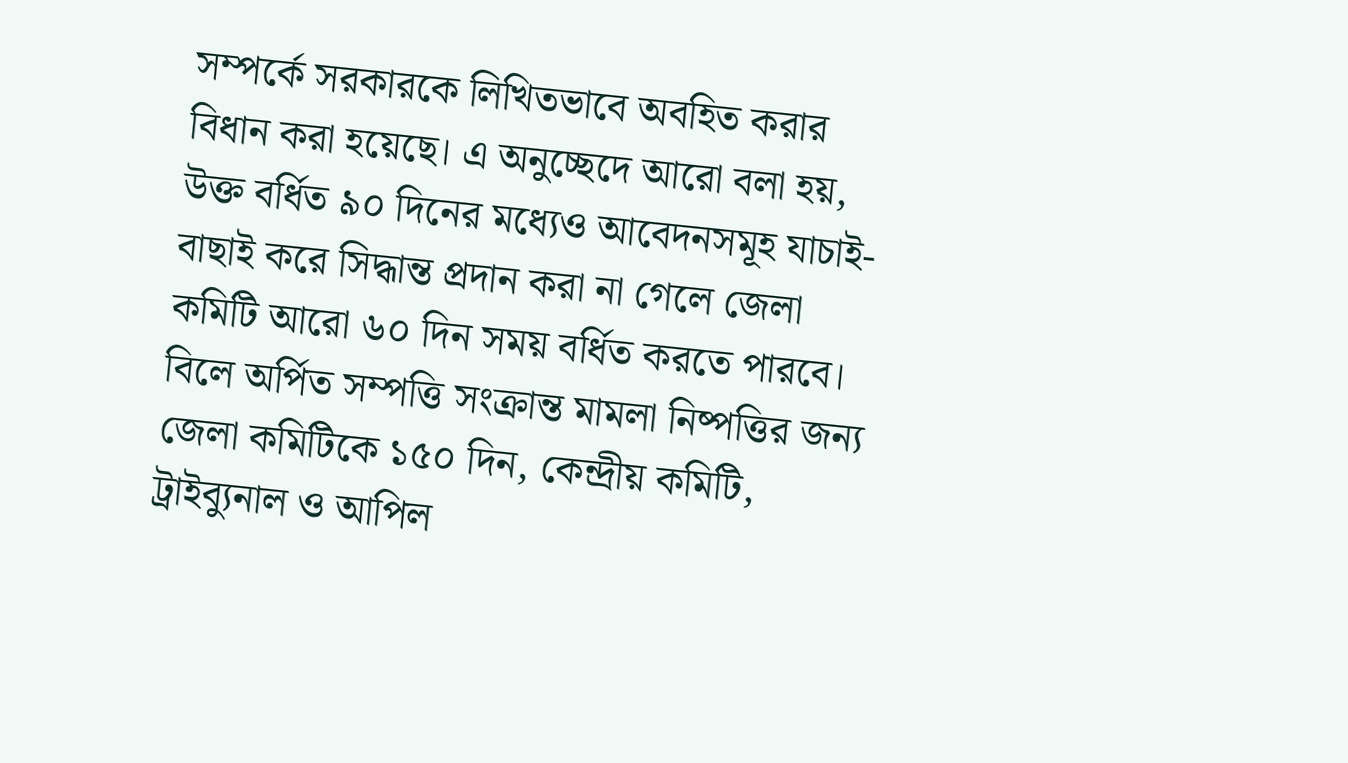সম্পর্কে সরকারকে লিখিতভাবে অবহিত করার বিধান করা হয়েছে। এ অনুচ্ছেদে আরো বলা হয়, উক্ত বর্ধিত ৯০ দিনের মধ্যেও আবেদনসমূহ যাচাই-বাছাই করে সিদ্ধান্ত প্রদান করা না গেলে জেলা কমিটি আরো ৬০ দিন সময় বর্ধিত করতে পারবে।
বিলে অর্পিত সম্পত্তি সংক্রান্ত মামলা নিষ্পত্তির জন্য জেলা কমিটিকে ১৫০ দিন, কেন্দ্রীয় কমিটি, ট্রাইব্যুনাল ও আপিল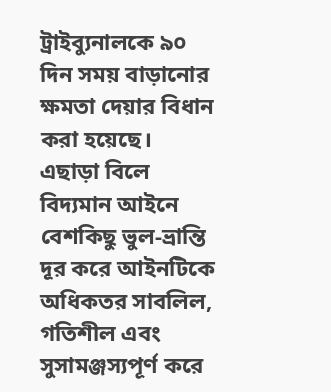ট্রাইব্যুনালকে ৯০ দিন সময় বাড়ানোর ক্ষমতা দেয়ার বিধান করা হয়েছে।
এছাড়া বিলে বিদ্যমান আইনে বেশকিছু ভুল-ভ্রান্তি দূর করে আইনটিকে অধিকতর সাবলিল, গতিশীল এবং সুসামঞ্জস্যপূর্ণ করে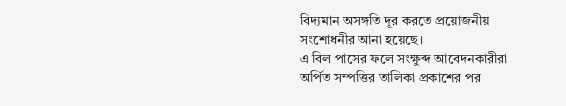বিদ্যমান অসঙ্গতি দূর করতে প্রয়োজনীয় সংশোধনীর আনা হয়েছে।
এ বিল পাসের ফলে সংক্ষুব্দ আবেদনকারীরা অর্পিত সম্পত্তির তালিকা প্রকাশের পর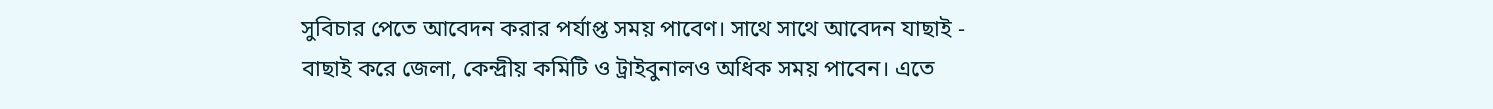সুবিচার পেতে আবেদন করার পর্যাপ্ত সময় পাবেণ। সাথে সাথে আবেদন যাছাই - বাছাই করে জেলা, কেন্দ্রীয় কমিটি ও ট্রাইবুনালও অধিক সময় পাবেন। এতে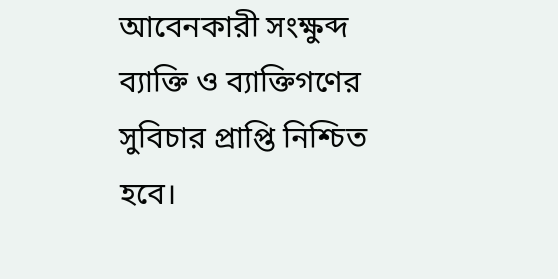আবেনকারী সংক্ষুব্দ ব্যাক্তি ও ব্যাক্তিগণের সুবিচার প্রাপ্তি নিশ্চিত হবে।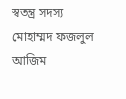স্বতন্ত্র সদস্য মোহাম্মদ ফজলুল আজিম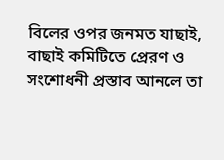বিলের ওপর জনমত যাছাই, বাছাই কমিটিতে প্রেরণ ও সংশোধনী প্রস্তাব আনলে তা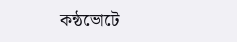কন্ঠভোটে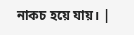নাকচ হয়ে যায়। |